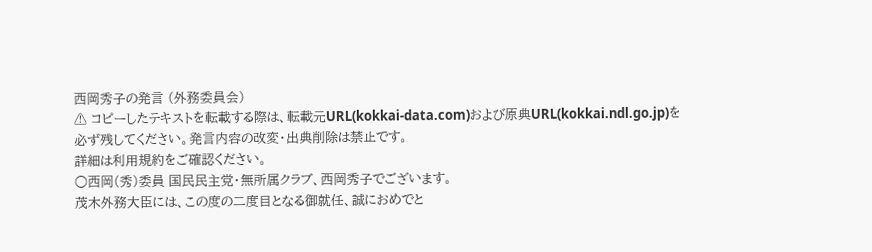西岡秀子の発言 (外務委員会)
⚠ コピーしたテキストを転載する際は、転載元URL(kokkai-data.com)および原典URL(kokkai.ndl.go.jp)を必ず残してください。発言内容の改変・出典削除は禁止です。
詳細は利用規約をご確認ください。
○西岡(秀)委員 国民民主党・無所属クラブ、西岡秀子でございます。
茂木外務大臣には、この度の二度目となる御就任、誠におめでと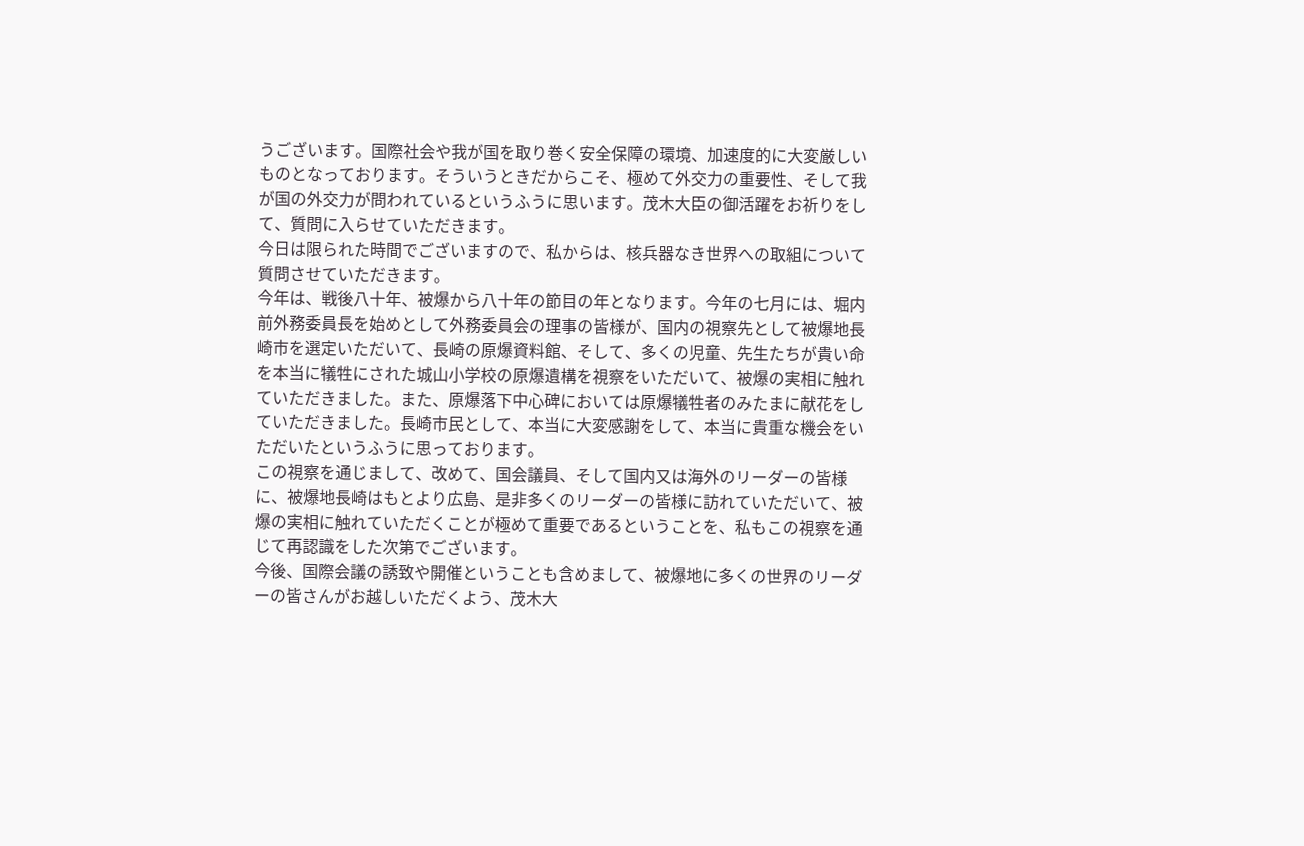うございます。国際社会や我が国を取り巻く安全保障の環境、加速度的に大変厳しいものとなっております。そういうときだからこそ、極めて外交力の重要性、そして我が国の外交力が問われているというふうに思います。茂木大臣の御活躍をお祈りをして、質問に入らせていただきます。
今日は限られた時間でございますので、私からは、核兵器なき世界への取組について質問させていただきます。
今年は、戦後八十年、被爆から八十年の節目の年となります。今年の七月には、堀内前外務委員長を始めとして外務委員会の理事の皆様が、国内の視察先として被爆地長崎市を選定いただいて、長崎の原爆資料館、そして、多くの児童、先生たちが貴い命を本当に犠牲にされた城山小学校の原爆遺構を視察をいただいて、被爆の実相に触れていただきました。また、原爆落下中心碑においては原爆犠牲者のみたまに献花をしていただきました。長崎市民として、本当に大変感謝をして、本当に貴重な機会をいただいたというふうに思っております。
この視察を通じまして、改めて、国会議員、そして国内又は海外のリーダーの皆様に、被爆地長崎はもとより広島、是非多くのリーダーの皆様に訪れていただいて、被爆の実相に触れていただくことが極めて重要であるということを、私もこの視察を通じて再認識をした次第でございます。
今後、国際会議の誘致や開催ということも含めまして、被爆地に多くの世界のリーダーの皆さんがお越しいただくよう、茂木大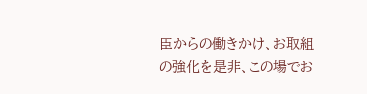臣からの働きかけ、お取組の強化を是非、この場でお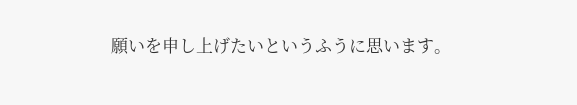願いを申し上げたいというふうに思います。